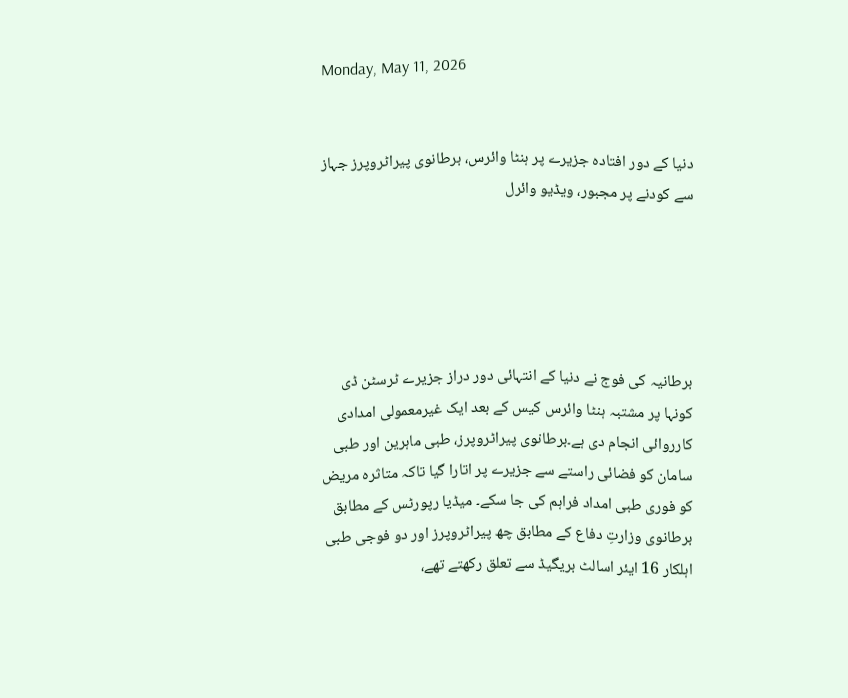Monday, May 11, 2026


دنیا کے دور افتادہ جزیرے پر ہنٹا وائرس، برطانوی پیراٹروپرز جہاز سے کودنے پر مجبور، ویڈیو وائرل





برطانیہ کی فوج نے دنیا کے انتہائی دور دراز جزیرے ٹرسٹن ڈی کونہا پر مشتبہ ہنٹا وائرس کیس کے بعد ایک غیرمعمولی امدادی کارروائی انجام دی ہے۔برطانوی پیراٹروپرز، طبی ماہرین اور طبی سامان کو فضائی راستے سے جزیرے پر اتارا گیا تاکہ متاثرہ مریض کو فوری طبی امداد فراہم کی جا سکے۔ میڈیا رپورٹس کے مطابق برطانوی وزارتِ دفاع کے مطابق چھ پیراٹروپرز اور دو فوجی طبی اہلکار 16 ایئر اسالٹ بریگیڈ سے تعلق رکھتے تھے،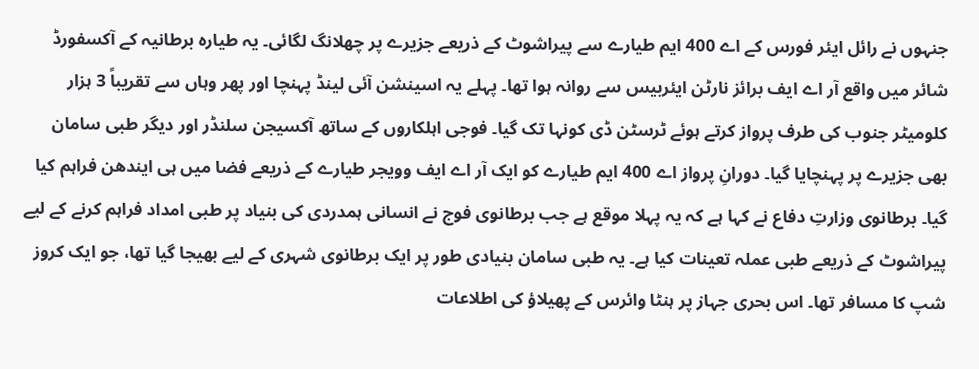جنہوں نے رائل ایئر فورس کے اے 400 ایم طیارے سے پیراشوٹ کے ذریعے جزیرے پر چھلانگ لگائی۔ یہ طیارہ برطانیہ کے آکسفورڈ شائر میں واقع آر اے ایف برائز نارٹن ایئربیس سے روانہ ہوا تھا۔ پہلے یہ اسینشن آئی لینڈ پہنچا اور پھر وہاں سے تقریباً 3 ہزار کلومیٹر جنوب کی طرف پرواز کرتے ہوئے ٹرسٹن ڈی کونہا تک گیا۔ فوجی اہلکاروں کے ساتھ آکسیجن سلنڈر اور دیگر طبی سامان بھی جزیرے پر پہنچایا گیا۔ دورانِ پرواز اے 400 ایم طیارے کو ایک آر اے ایف وویجر طیارے کے ذریعے فضا میں ہی ایندھن فراہم کیا گیا۔ برطانوی وزارتِ دفاع نے کہا ہے کہ یہ پہلا موقع ہے جب برطانوی فوج نے انسانی ہمدردی کی بنیاد پر طبی امداد فراہم کرنے کے لیے پیراشوٹ کے ذریعے طبی عملہ تعینات کیا ہے۔ یہ طبی سامان بنیادی طور پر ایک برطانوی شہری کے لیے بھیجا گیا تھا، جو ایک کروز شپ کا مسافر تھا۔ اس بحری جہاز پر ہنٹا وائرس کے پھیلاؤ کی اطلاعات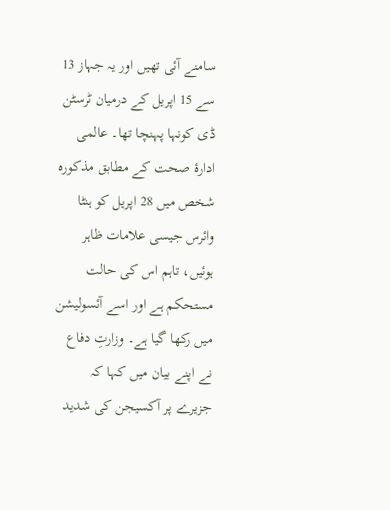سامنے آئی تھیں اور یہ جہاز 13 سے 15 اپریل کے درمیان ٹرسٹن ڈی کونہا پہنچا تھا۔ عالمی ادارۂ صحت کے مطابق مذکورہ شخص میں 28 اپریل کو ہنٹا وائرس جیسی علامات ظاہر ہوئیں، تاہم اس کی حالت مستحکم ہے اور اسے آئسولیشن میں رکھا گیا ہے۔ وزارتِ دفاع نے اپنے بیان میں کہا کہ جزیرے پر آکسیجن کی شدید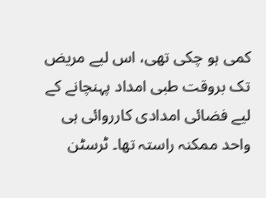کمی ہو چکی تھی، اس لیے مریض تک بروقت طبی امداد پہنچانے کے لیے فضائی امدادی کارروائی ہی واحد ممکنہ راستہ تھا۔ ٹرسٹن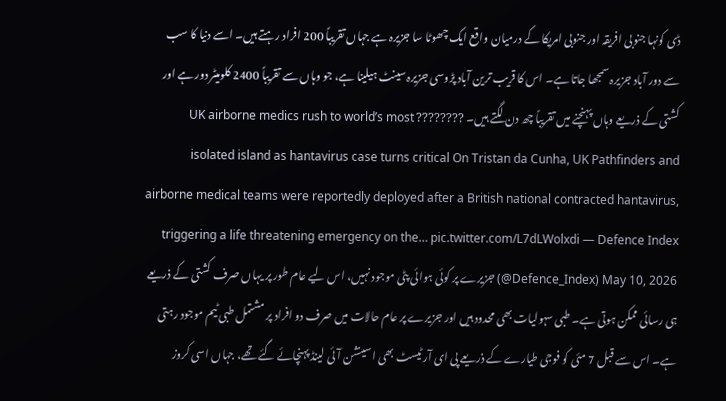ڈی کونہا جنوبی افریقہ اور جنوبی امریکا کے درمیان واقع ایک چھوٹا سا جزیرہ ہے جہاں تقریباً 200 افراد رہتے ہیں۔ اسے دنیا کا سب سے دور آباد جزیرہ سمجھا جاتا ہے۔ اس کا قریب ترین آباد پڑوسی جزیرہ سینٹ ہیلینا ہے، جو وہاں سے تقریباً 2400 کلومیٹر دور ہے اور کشتی کے ذریعے وہاں پہنچنے میں تقریباً چھ دن لگتے ہیں۔ ???????? UK airborne medics rush to world’s most isolated island as hantavirus case turns critical On Tristan da Cunha, UK Pathfinders and airborne medical teams were reportedly deployed after a British national contracted hantavirus, triggering a life threatening emergency on the… pic.twitter.com/L7dLWolxdi — Defence Index (@Defence_Index) May 10, 2026 جزیرے پر کوئی ہوائی پٹی موجود نہیں، اس لیے عام طور پر یہاں صرف کشتی کے ذریعے ہی رسائی ممکن ہوتی ہے۔ طبی سہولیات بھی محدود ہیں اور جزیرے پر عام حالات میں صرف دو افراد پر مشتمل طبی ٹیم موجود رہتی ہے۔ اس سے قبل 7 مئی کو فوجی طیارے کے ذریعے پی ای آر ٹیسٹ بھی اسینشن آئی لینڈ پہنچائے گئے تھے، جہاں اسی کروز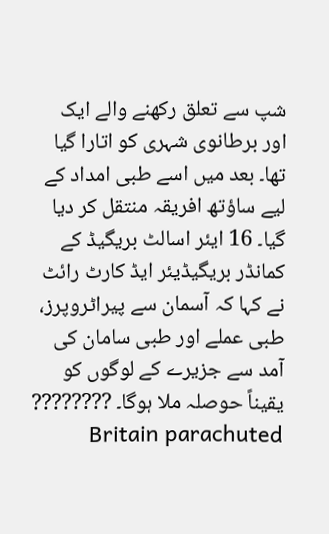شپ سے تعلق رکھنے والے ایک اور برطانوی شہری کو اتارا گیا تھا۔ بعد میں اسے طبی امداد کے لیے ساؤتھ افریقہ منتقل کر دیا گیا۔ 16 ایئر اسالٹ بریگیڈ کے کمانڈر بریگیڈیئر ایڈ کارٹ رائٹ نے کہا کہ آسمان سے پیراٹروپرز، طبی عملے اور طبی سامان کی آمد سے جزیرے کے لوگوں کو یقیناً حوصلہ ملا ہوگا۔ ???????? Britain parachuted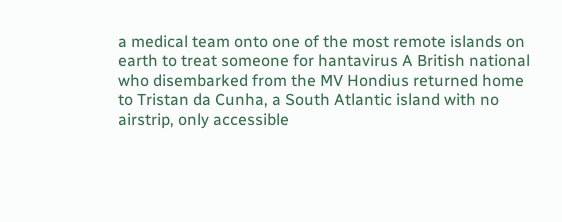a medical team onto one of the most remote islands on earth to treat someone for hantavirus A British national who disembarked from the MV Hondius returned home to Tristan da Cunha, a South Atlantic island with no airstrip, only accessible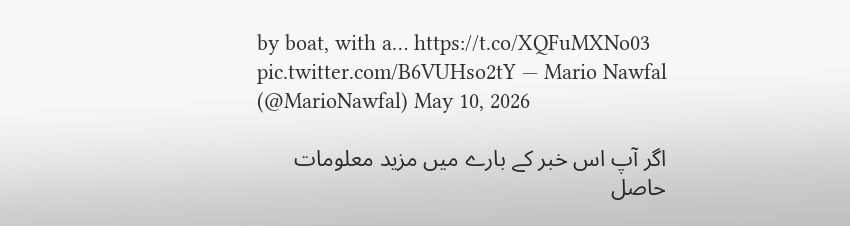by boat, with a… https://t.co/XQFuMXNo03 pic.twitter.com/B6VUHso2tY — Mario Nawfal (@MarioNawfal) May 10, 2026

اگر آپ اس خبر کے بارے میں مزید معلومات حاصل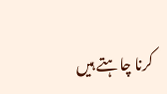کرنا چاہتے ہیں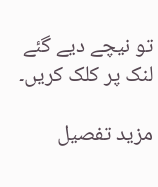تو نیچے دیے گئے لنک پر کلک کریں۔

مزید تفصیل